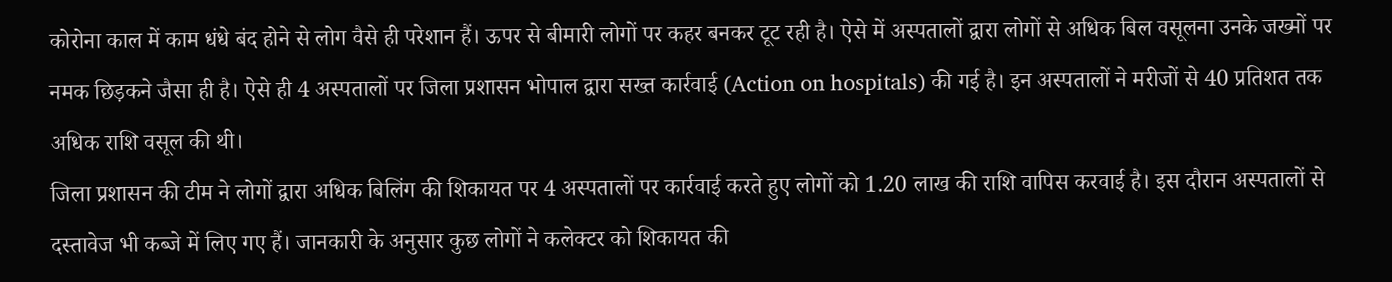कोरोना काल में काम धंधे बंद होने से लोग वैसे ही परेशान हैं। ऊपर से बीमारी लोगों पर कहर बनकर टूट रही है। ऐसे में अस्पतालों द्वारा लोगों से अधिक बिल वसूलना उनके जख्मों पर नमक छिड़कने जैसा ही है। ऐसे ही 4 अस्पतालों पर जिला प्रशासन भोपाल द्वारा सख्त कार्रवाई (Action on hospitals) की गई है। इन अस्पतालों ने मरीजों से 40 प्रतिशत तक अधिक राशि वसूल की थी।
जिला प्रशासन की टीम ने लोगों द्वारा अधिक बिलिंग की शिकायत पर 4 अस्पतालों पर कार्रवाई करते हुए लोगों को 1.20 लाख की राशि वापिस करवाई है। इस दौरान अस्पतालों से दस्तावेज भी कब्जे में लिए गए हैं। जानकारी के अनुसार कुछ लोगों ने कलेक्टर को शिकायत की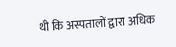थी कि अस्पतालों द्वारा अधिक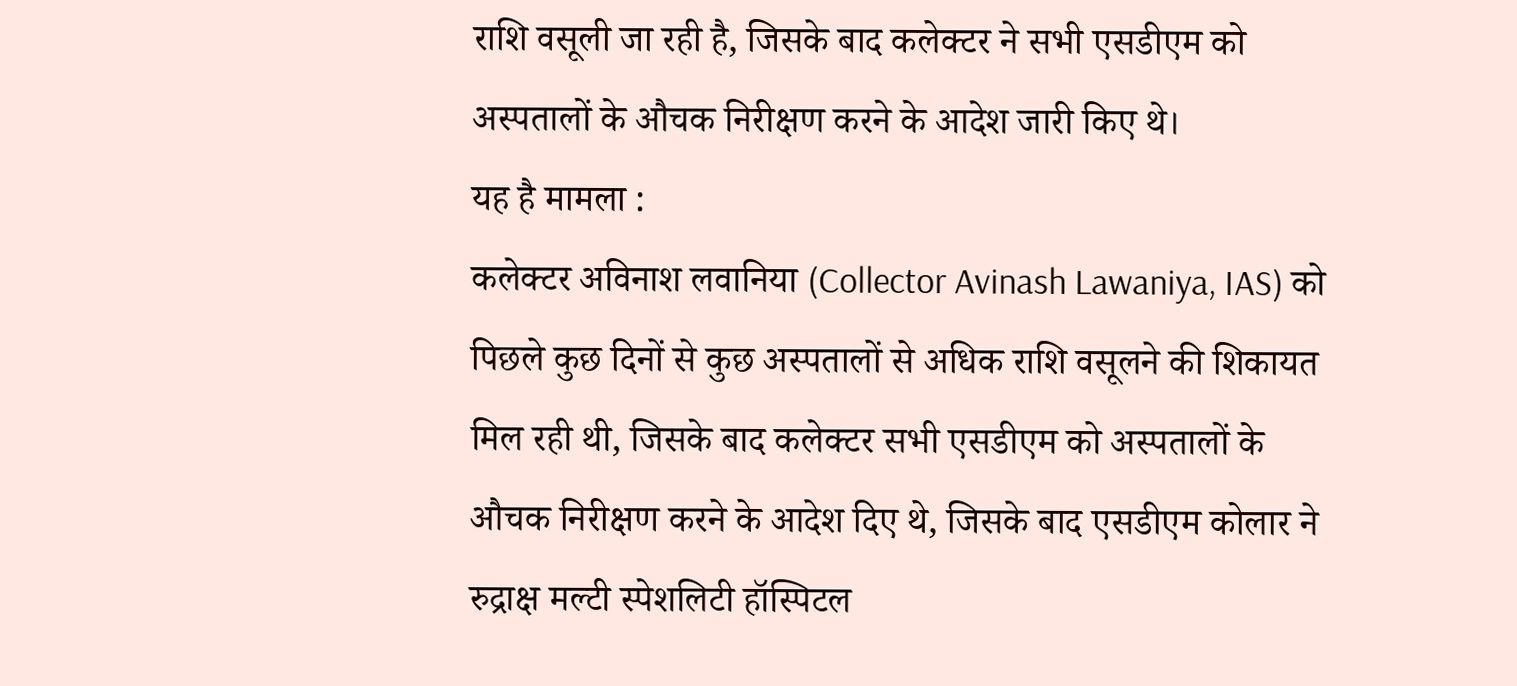राशि वसूली जा रही है, जिसके बाद कलेक्टर ने सभी एसडीएम को अस्पतालों के औचक निरीक्षण करने के आदेश जारी किए थे।
यह है मामला :
कलेक्टर अविनाश लवानिया (Collector Avinash Lawaniya, IAS) को पिछले कुछ दिनों से कुछ अस्पतालों से अधिक राशि वसूलने की शिकायत मिल रही थी, जिसके बाद कलेक्टर सभी एसडीएम को अस्पतालों के औचक निरीक्षण करने के आदेश दिए थे, जिसके बाद एसडीएम कोलार ने रुद्राक्ष मल्टी स्पेशलिटी हॉस्पिटल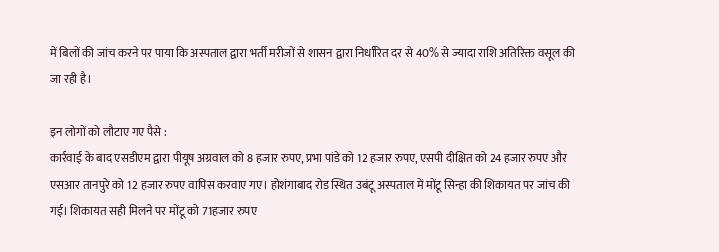में बिलों की जांच करने पर पाया कि अस्पताल द्वारा भर्ती मरीजों से शासन द्वारा निर्धारित दर से 40% से ज्यादा राशि अतिरिक्त वसूल की जा रही है।

इन लोगों को लौटाए गए पैसे :
कार्रवाई के बाद एसडीएम द्वारा पीयूष अग्रवाल को 8 हजार रुपए, प्रभा पांडे को 12 हजार रुपए, एसपी दीक्षित को 24 हजार रुपए और एसआर तानपुरे को 12 हजार रुपए वापिस करवाए गए। होशंगाबाद रोड स्थित उबंटू अस्पताल में मोंटू सिन्हा की शिकायत पर जांच की गई। शिकायत सही मिलने पर मोंटू को 71हजार रुपए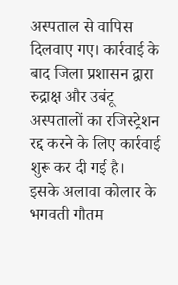अस्पताल से वापिस दिलवाए गए। कार्रवाई के बाद जिला प्रशासन द्वारा रुद्राक्ष और उबंटू अस्पतालों का रजिस्ट्रेशन रद्द करने के लिए कार्रवाई शुरू कर दी गई है।
इसके अलावा कोलार के भगवती गौतम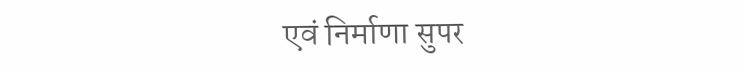एवं निर्माणा सुपर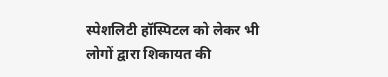स्पेशलिटी हॉस्पिटल को लेकर भी लोगों द्वारा शिकायत की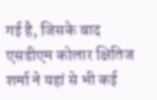गई है, जिसके बाद एसडीएम कोलार क्षितिज शर्मा ने यहां से भी कई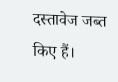दस्तावेज जब्त किए हैं।